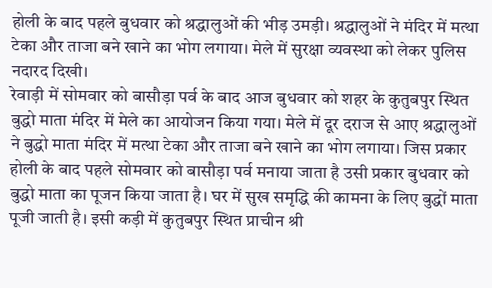होली के बाद पहले बुधवार को श्रद्धालुओं की भीड़ उमड़ी। श्रद्धालुओं ने मंदिर में मत्था टेका और ताजा बने खाने का भोग लगाया। मेले में सुरक्षा व्यवस्था को लेकर पुलिस नदारद दिखी।
रेवाड़ी में सोमवार को बासौड़ा पर्व के बाद आज बुधवार को शहर के कुतुबपुर स्थित बुद्धो माता मंदिर में मेले का आयोजन किया गया। मेले में दूर दराज से आए श्रद्धालुओं ने बुद्धो माता मंदिर में मत्था टेका और ताजा बने खाने का भोग लगाया। जिस प्रकार होली के बाद पहले सोमवार को बासौड़ा पर्व मनाया जाता है उसी प्रकार बुधवार को बुद्धो माता का पूजन किया जाता है। घर में सुख समृद्धि की कामना के लिए बुद्धों माता पूजी जाती है। इसी कड़ी में कुतुबपुर स्थित प्राचीन श्री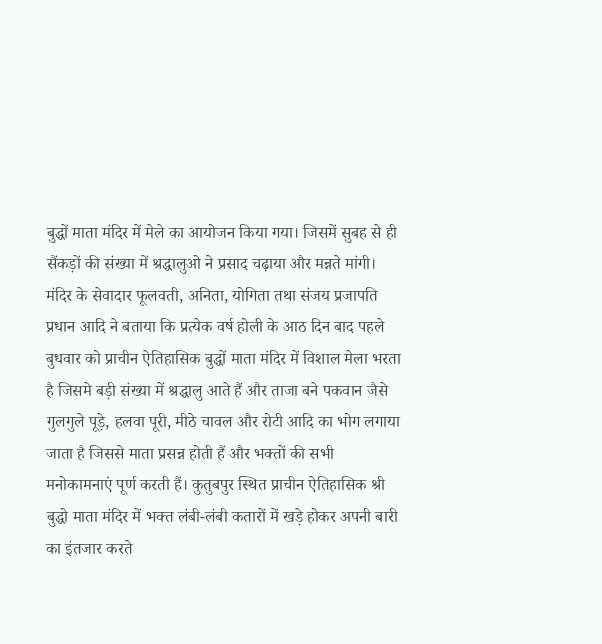बुद्धों माता मंदिर में मेले का आयोजन किया गया। जिसमें सुबह से ही सैंकड़ों की संख्या में श्रद्धालुओ ने प्रसाद चढ़ाया और मन्नते मांगी। मंदिर के सेवादार फूलवती, अनिता, योगिता तथा संजय प्रजापति प्रधान आदि ने बताया कि प्रत्येक वर्ष होली के आठ दिन बाद पहले बुधवार को प्राचीन ऐतिहासिक बुद्धों माता मंदिर में विशाल मेला भरता है जिसमे बड़ी संख्या में श्रद्धालु आते हैं और ताजा बने पकवान जैसे गुलगुले पूड़े, हलवा पूरी, मीठे चावल और रोटी आदि का भोग लगाया जाता है जिससे माता प्रसन्न होती हैं और भक्तों की सभी मनोकामनाएं पूर्ण करती हैं। कुतुबपुर स्थित प्राचीन ऐतिहासिक श्री बुद्धो माता मंदिर में भक्त लंबी-लंबी कतारों में खड़े होकर अपनी बारी का इंतजार करते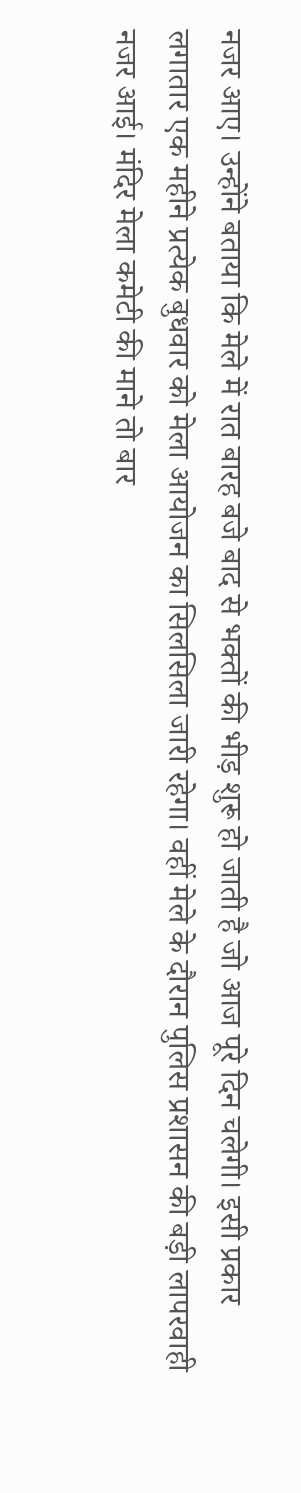नजर आए। उन्होंने बताया कि मेले में रात बारह बजे बाद से भक्तों की भीड़ शुरू हो जाती है जो आज पूरे दिन चलेगी। इसी प्रकार लगातार एक महीने प्रत्येक बुधवार को मेला आयोजन का सिलसिला जारी रहेगा। वहीं मेले के दौरान पुलिस प्रशासन की बड़ी लापरवाही नजर आई। मंदिर मेला कमेटी की माने तो बार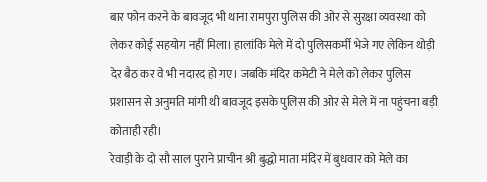बार फोन करने के बावजूद भी थाना रामपुरा पुलिस की ओर से सुरक्षा व्यवस्था को लेकर कोई सहयोग नहीं मिला। हालांकि मेले में दो पुलिसकर्मी भेजे गए लेकिन थोड़ी देर बैठ कर वे भी नदारद हो गए। जबकि मंदिर कमेटी ने मेले को लेकर पुलिस प्रशासन से अनुमति मांगी थी बावजूद इसके पुलिस की ओर से मेले में ना पहुंचना बड़ी कोताही रही।
रेवाड़ी के दो सौ साल पुराने प्राचीन श्री बुद्धो माता मंदिर में बुधवार को मेले का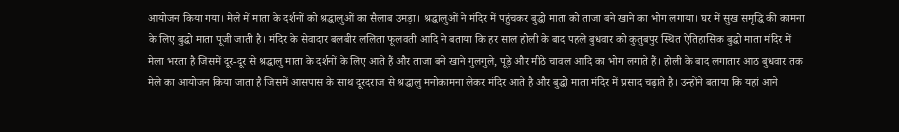आयोजन किया गया। मेले में माता के दर्शनों को श्रद्धालुओं का सैलाब उमड़ा। श्रद्धालुओं ने मंदिर में पहुंचकर बुद्धो माता को ताजा बने खाने का भोग लगाया। घर में सुख समृद्धि की कामना के लिए बुद्धो माता पूजी जाती है। मंदिर के सेवादार बलबीर ललिता फूलवती आदि ने बताया कि हर साल होली के बाद पहले बुधवार को कुतुबपुर स्थित ऐतिहासिक बुद्धो माता मंदिर में मेला भरता है जिसमें दूर-दूर से श्रद्धालु माता के दर्शनों के लिए आते हैं और ताजा बने खाने गुलगुले, पूड़े और मीठे चावल आदि का भोग लगाते हैं। होली के बाद लगातार आठ बुधवार तक मेले का आयोजन किया जाता है जिसमें आसपास के साथ दूरदराज से श्रद्धालु मनोकामना लेकर मंदिर आते है और बुद्धो माता मंदिर में प्रसाद चढ़ाते है। उन्होंने बताया कि यहां आने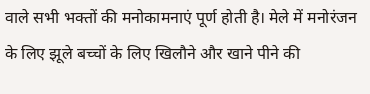वाले सभी भक्तों की मनोकामनाएं पूर्ण होती है। मेले में मनोरंजन के लिए झूले बच्चों के लिए खिलौने और खाने पीने की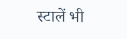स्टालें भी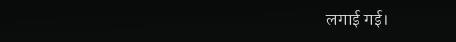लगाई गई।